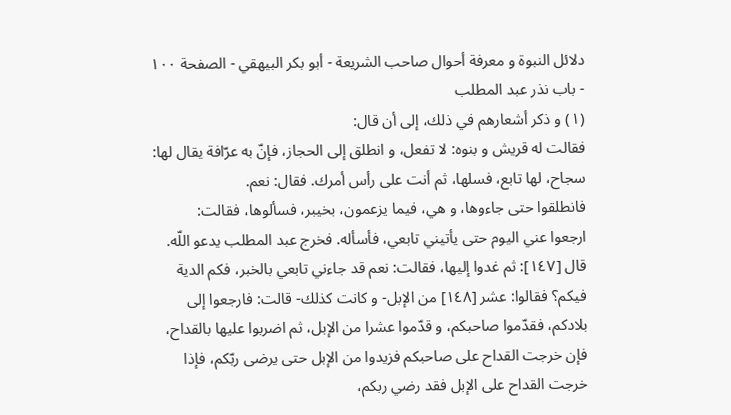دلائل النبوة و معرفة أحوال صاحب الشريعة - أبو بكر البيهقي - الصفحة ١٠٠ - باب نذر عبد المطلب
(١) و ذكر أشعارهم في ذلك، إلى أن قال:
فقالت له قريش و بنوه: لا تفعل، و انطلق إلى الحجاز، فإنّ به عرّافة يقال لها: سجاح، لها تابع، فسلها، ثم أنت على رأس أمرك. فقال: نعم.
فانطلقوا حتى جاءوها، و هي، فيما يزعمون، بخيبر، فسألوها، فقالت:
ارجعوا عني اليوم حتى يأتيني تابعي، فأسأله. فخرج عبد المطلب يدعو اللّه.
قال [١٤٧]: ثم غدوا إليها، فقالت: نعم قد جاءني تابعي بالخبر، فكم الدية فيكم؟ فقالوا: عشر [١٤٨] من الإبل- و كانت كذلك- قالت: فارجعوا إلى بلادكم، فقدّموا صاحبكم، و قدّموا عشرا من الإبل، ثم اضربوا عليها بالقداح، فإن خرجت القداح على صاحبكم فزيدوا من الإبل حتى يرضى ربّكم، فإذا خرجت القداح على الإبل فقد رضي ربكم،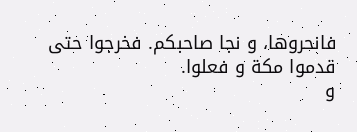فانحروها، و نجا صاحبكم. فخرجوا حتى قدموا مكة و فعلوا.
و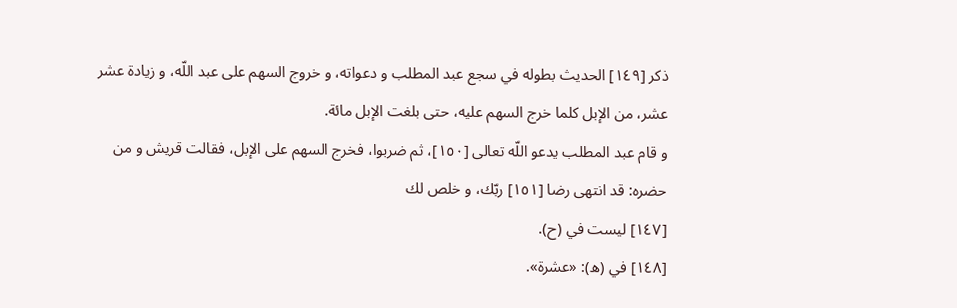ذكر [١٤٩] الحديث بطوله في سجع عبد المطلب و دعواته، و خروج السهم على عبد اللّه، و زيادة عشر عشر، من الإبل كلما خرج السهم عليه، حتى بلغت الإبل مائة.
و قام عبد المطلب يدعو اللّه تعالى [١٥٠]، ثم ضربوا، فخرج السهم على الإبل، فقالت قريش و من حضره: قد انتهى رضا [١٥١] ربّك، و خلص لك
[١٤٧] ليست في (ح).
[١٤٨] في (ه): «عشرة».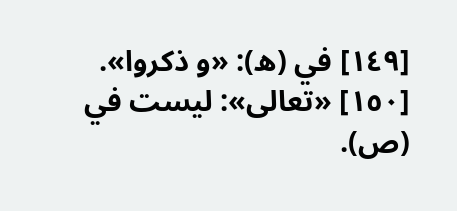[١٤٩] في (ه): «و ذكروا».
[١٥٠] «تعالى»: ليست في (ص).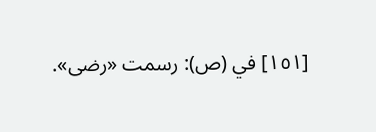[١٥١] في (ص): رسمت «رضى».